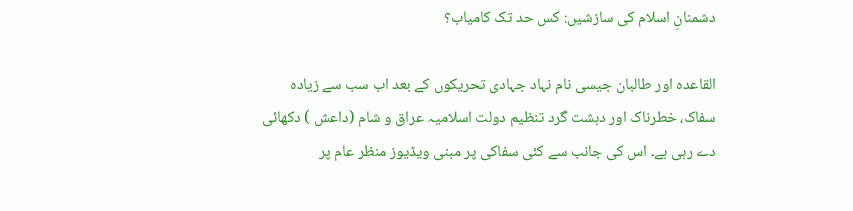دشمنانِ اسلام کی سازشیں: کس حد تک کامیاب؟

القاعدہ اور طالبان جیسی نام نہاد جہادی تحریکوں کے بعد اب سب سے زیادہ سفاک، خطرناک اور دہشت گرد تنظیم دولت اسلامیہ عراق و شام (داعش ) دکھائی دے رہی ہے۔ اس کی جانب سے کئی سفاکی پر مبنی ویڈیوز منظر عام پر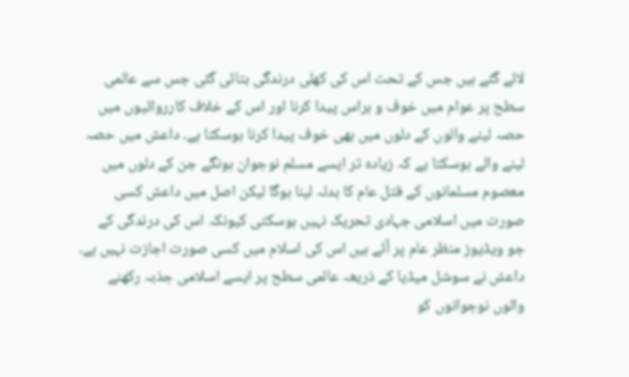لائے گئے ہیں جس کے تحت اس کی کھلی درندگی بتائی گئی جس سے عالمی سطح پر عوام میں خوف و ہراس پیدا کرنا اور اس کے خلاف کارروائیوں میں حصہ لینے والوں کے دلوں میں بھی خوف پیدا کرنا ہوسکتا ہے۔ داعش میں حصہ لینے والے ہوسکتا ہے کہ زیادہ تر ایسے مسلم نوجوان ہونگے جن کے دلوں میں معصوم مسلمانوں کے قتل عام کا بدلہ لینا ہوگا لیکن اصل میں داعش کسی صورت میں اسلامی جہادی تحریک نہیں ہوسکتی کیونکہ اس کی درندگی کے جو ویڈیوز منظر عام پر آئے ہیں اس کی اسلام میں کسی صورت اجازت نہیں ہے۔ داعش نے سوشل میڈیا کے ذریعہ عالمی سطح پر ایسے اسلامی جذبہ رکھنے والوں نوجوانوں کو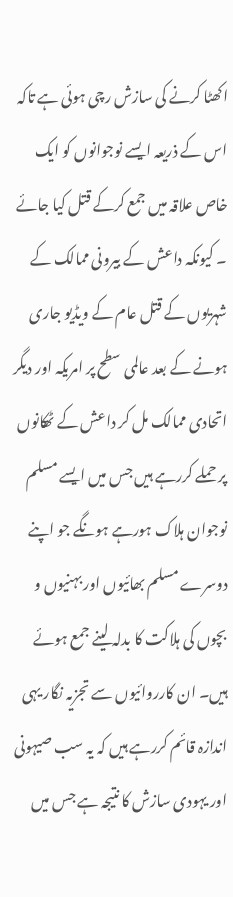اکھٹا کرنے کی سازش رچی ہوئی ہے تاکہ اس کے ذریعہ ایسے نوجوانوں کو ایک خاص علاقہ میں جمع کرکے قتل کیا جائے ۔ کیونکہ داعش کے بیرونی ممالک کے شہریوں کے قتل عام کے ویڈیو جاری ہونے کے بعد عالمی سطح پر امریکہ اور دیگر اتحادی ممالک مل کر داعش کے ٹھکانوں پر حملے کررہے ہیں جس میں ایسے مسلم نوجوان ہلاک ہورہے ہونگے جو اپنے دوسرے مسلم بھائیوں اور بہنیوں و بچوں کی ہلاکت کا بدلہ لینے جمع ہوئے ہیں۔ ان کارروائیوں سے تجزیہ نگار یہی اندازہ قائم کررہے ہیں کہ یہ سب صیہونی اور یہودی سازش کا نتیجہ ہے جس میں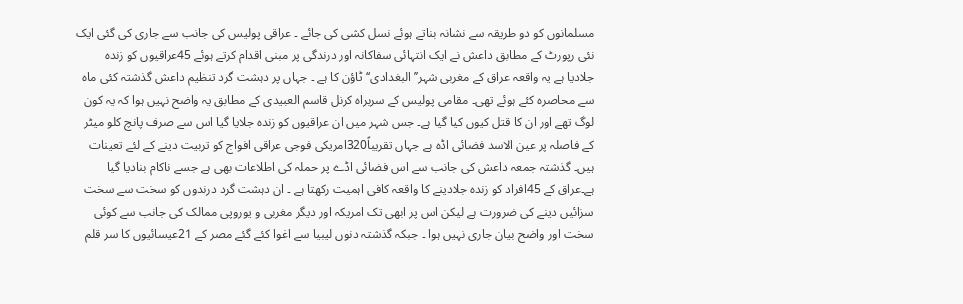مسلمانوں کو دو طریقہ سے نشانہ بناتے ہوئے نسل کشی کی جائے ۔ عراقی پولیس کی جانب سے جاری کی گئی ایک نئی رپورٹ کے مطابق داعش نے ایک انتہائی سفاکانہ اور درندگی پر مبنی اقدام کرتے ہوئے 45عراقیوں کو زندہ جلادیا ہے یہ واقعہ عراق کے مغربی شہر’’البغدادی‘‘ٹاؤن کا ہے ۔ جہاں پر دہشت گرد تنظیم داعش گذشتہ کئی ماہ سے محاصرہ کئے ہوئے تھی۔ مقامی پولیس کے سربراہ کرنل قاسم العبیدی کے مطابق یہ واضح نہیں ہوا کہ یہ کون لوگ تھے اور ان کا قتل کیوں کیا گیا ہے۔ جس شہر میں ان عراقیوں کو زندہ جلایا گیا اس سے صرف پانچ کلو میٹر کے فاصلہ پر عین الاسد فضائی اڈہ ہے جہاں تقریباً320امریکی فوجی عراقی افواج کو تربیت دینے کے لئے تعینات ہیں۔ گذشتہ جمعہ داعش کی جانب سے اس فضائی اڈے پر حملہ کی اطلاعات بھی ہے جسے ناکام بنادیا گیا ہے۔عراق کے 45افراد کو زندہ جلادینے کا واقعہ کافی اہمیت رکھتا ہے ۔ ان دہشت گرد درندوں کو سخت سے سخت سزائیں دینے کی ضرورت ہے لیکن اس پر ابھی تک امریکہ اور دیگر مغربی و یوروپی ممالک کی جانب سے کوئی سخت اور واضح بیان جاری نہیں ہوا ۔ جبکہ گذشتہ دنوں لیبیا سے اغوا کئے گئے مصر کے 21عیسائیوں کا سر قلم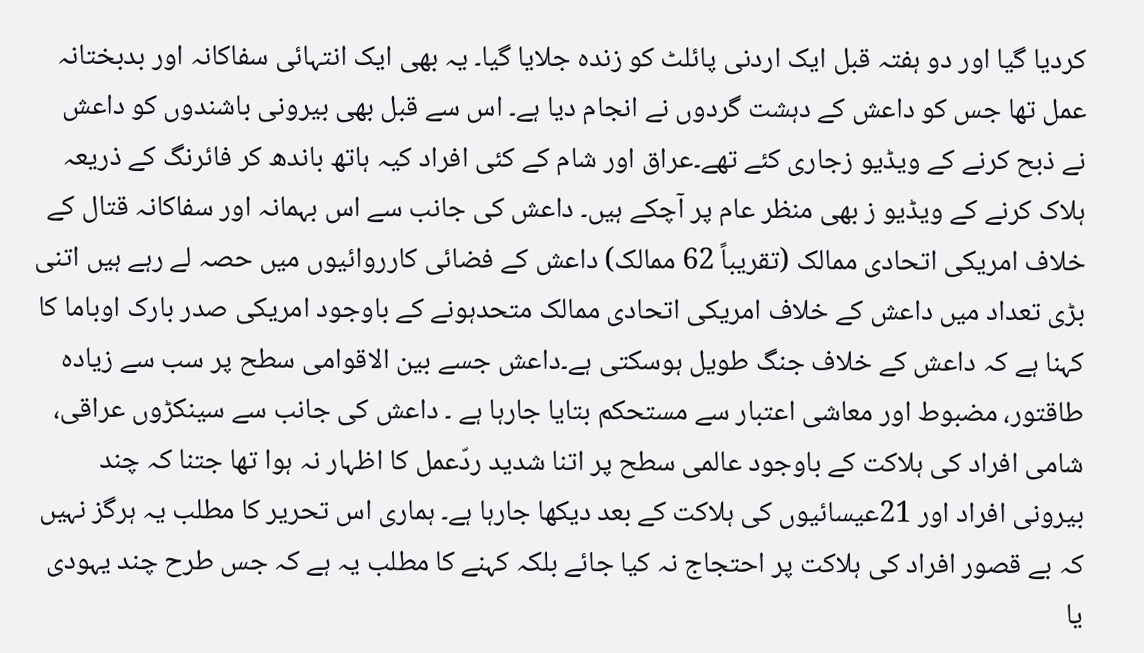کردیا گیا اور دو ہفتہ قبل ایک اردنی پائلٹ کو زندہ جلایا گیا۔ یہ بھی ایک انتہائی سفاکانہ اور بدبختانہ عمل تھا جس کو داعش کے دہشت گردوں نے انجام دیا ہے۔ اس سے قبل بھی بیرونی باشندوں کو داعش نے ذبح کرنے کے ویڈیو زجاری کئے تھے۔عراق اور شام کے کئی افراد کیہ ہاتھ باندھ کر فائرنگ کے ذریعہ ہلاک کرنے کے ویڈیو ز بھی منظر عام پر آچکے ہیں۔ داعش کی جانب سے اس بہمانہ اور سفاکانہ قتال کے خلاف امریکی اتحادی ممالک (تقریباً 62 ممالک) داعش کے فضائی کارروائیوں میں حصہ لے رہے ہیں اتنی بڑی تعداد میں داعش کے خلاف امریکی اتحادی ممالک متحدہونے کے باوجود امریکی صدر بارک اوباما کا کہنا ہے کہ داعش کے خلاف جنگ طویل ہوسکتی ہے۔داعش جسے بین الاقوامی سطح پر سب سے زیادہ طاقتور، مضبوط اور معاشی اعتبار سے مستحکم بتایا جارہا ہے ۔ داعش کی جانب سے سینکڑوں عراقی، شامی افراد کی ہلاکت کے باوجود عالمی سطح پر اتنا شدید ردّعمل کا اظہار نہ ہوا تھا جتنا کہ چند بیرونی افراد اور 21عیسائیوں کی ہلاکت کے بعد دیکھا جارہا ہے۔ ہماری اس تحریر کا مطلب یہ ہرگز نہیں کہ بے قصور افراد کی ہلاکت پر احتجاج نہ کیا جائے بلکہ کہنے کا مطلب یہ ہے کہ جس طرح چند یہودی یا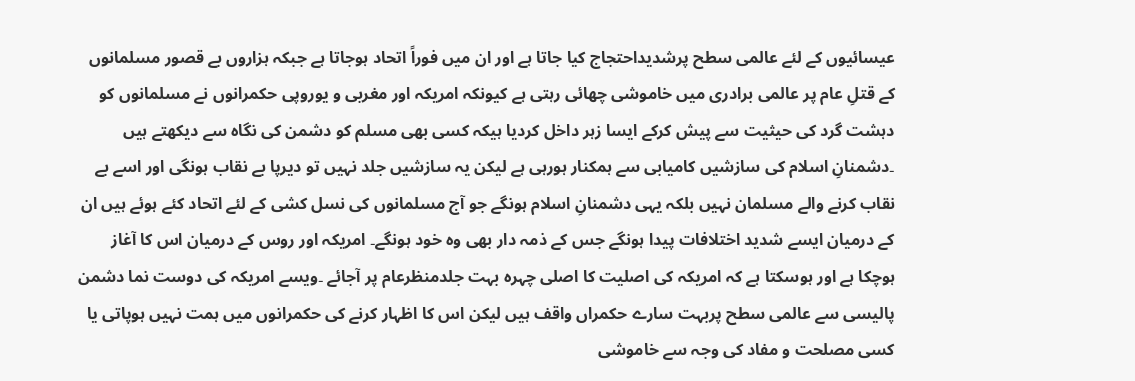عیسائیوں کے لئے عالمی سطح پرشدیداحتجاج کیا جاتا ہے اور ان میں فوراً اتحاد ہوجاتا ہے جبکہ ہزاروں بے قصور مسلمانوں کے قتلِ عام پر عالمی برادری میں خاموشی چھائی رہتی ہے کیونکہ امریکہ اور مغربی و یوروپی حکمرانوں نے مسلمانوں کو دہشت گرد کی حیثیت سے پیش کرکے ایسا زہر داخل کردیا ہیکہ کسی بھی مسلم کو دشمن کی نگاہ سے دیکھتے ہیں ۔دشمنانِ اسلام کی سازشیں کامیابی سے ہمکنار ہورہی ہے لیکن یہ سازشیں جلد نہیں تو دیرپا بے نقاب ہونگی اور اسے بے نقاب کرنے والے مسلمان نہیں بلکہ یہی دشمنانِ اسلام ہونگے جو آج مسلمانوں کی نسل کشی کے لئے اتحاد کئے ہوئے ہیں ان کے درمیان ایسے شدید اختلافات پیدا ہونگے جس کے ذمہ دار بھی وہ خود ہونگے۔ امریکہ اور روس کے درمیان اس کا آغاز ہوچکا ہے اور ہوسکتا ہے کہ امریکہ کی اصلیت کا اصلی چہرہ بہت جلدمنظرعام پر آجائے ۔ویسے امریکہ کی دوست نما دشمن پالیسی سے عالمی سطح پربہت سارے حکمراں واقف ہیں لیکن اس کا اظہار کرنے کی حکمرانوں میں ہمت نہیں ہوپاتی یا کسی مصلحت و مفاد کی وجہ سے خاموشی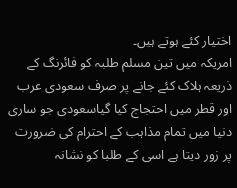اختیار کئے ہوتے ہیں۔
امریکہ میں تین مسلم طلبہ کو فائرنگ کے ذریعہ ہلاک کئے جانے پر صرف سعودی عرب اور قطر میں احتجاج کیا گیاسعودی جو ساری دنیا میں تمام مذاہب کے احترام کی ضرورت پر زور دیتا ہے اسی کے طلبا کو نشانہ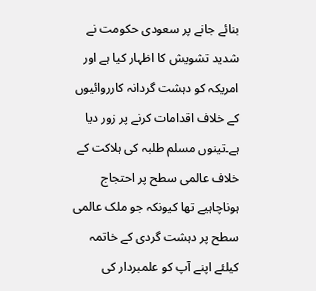بنائے جانے پر سعودی حکومت نے شدید تشویش کا اظہار کیا ہے اور امریکہ کو دہشت گردانہ کارروائیوں کے خلاف اقدامات کرنے پر زور دیا ہے۔تینوں مسلم طلبہ کی ہلاکت کے خلاف عالمی سطح پر احتجاج ہوناچاہیے تھا کیونکہ جو ملک عالمی سطح پر دہشت گردی کے خاتمہ کیلئے اپنے آپ کو علمبردار کی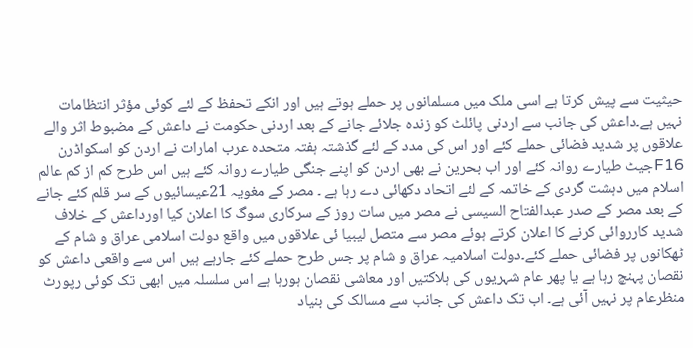حیثیت سے پیش کرتا ہے اسی ملک میں مسلمانوں پر حملے ہوتے ہیں اور انکے تحفظ کے لئے کوئی مؤثر انتظامات نہیں ہے۔داعش کی جانب سے اردنی پائلٹ کو زندہ جلائے جانے کے بعد اردنی حکومت نے داعش کے مضبوط اثر والے علاقوں پر شدید فضائی حملے کئے اور اس کی مدد کے لئے گذشتہ ہفتہ متحدہ عرب امارات نے اردن کو اسکواڈرن F16جیٹ طیارے روانہ کئے اور اب بحرین نے بھی اردن کو اپنے جنگی طیارے روانہ کئے ہیں اس طرح کم از کم عالم اسلام میں دہشت گردی کے خاتمہ کے لئے اتحاد دکھائی دے رہا ہے ۔ مصر کے مغویہ 21عیسائیوں کے سر قلم کئے جانے کے بعد مصر کے صدر عبدالفتاح السیسی نے مصر میں سات روز کے سرکاری سوگ کا اعلان کیا اورداعش کے خلاف شدید کارروائی کرنے کا اعلان کرتے ہوئے مصر سے متصل لیبیا ئی علاقوں میں واقع دولت اسلامی عراق و شام کے ٹھکانوں پر فضائی حملے کئے۔دولت اسلامیہ عراق و شام پر جس طرح حملے کئے جارہے ہیں اس سے واقعی داعش کو نقصان پہنچ رہا ہے یا پھر عام شہریوں کی ہلاکتیں اور معاشی نقصان ہورہا ہے اس سلسلہ میں ابھی تک کوئی رپورٹ منظرعام پر نہیں آئی ہے۔ اب تک داعش کی جانب سے مسالک کی بنیاد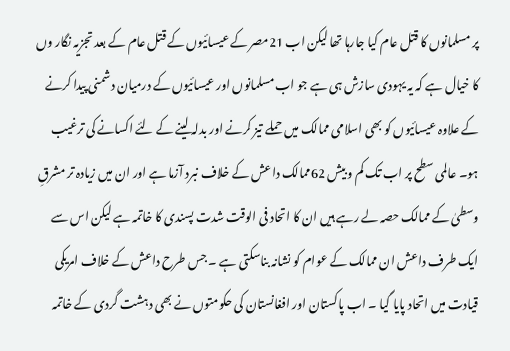پر مسلمانوں کا قتل عام کیا جارہا تھا لیکن اب 21مصر کے عیسائیوں کے قتل عام کے بعد تجزیہ نگار وں کا خیال ہے کہ یہ یہودی سازش ہی ہے جو اب مسلمانوں اور عیسائیوں کے درمیان دشمنی پیدا کرنے کے علاوہ عیسائیوں کو بھی اسلامی ممالک میں حملے تیز کرنے اور بدلہ لینے کے لئے اکسانے کی ترغیب ہو۔ عالمی سطح پر اب تک کم و بیش 62ممالک داعش کے خلاف نبرد آزما ہے اور ان میں زیادہ تر مشرقِ وسطیٰ کے ممالک حصہ لے رہے ہیں ان کا اتحاد فی الوقت شدت پسندی کا خاتمہ ہے لیکن اس سے ایک طرف داعش ان ممالک کے عوام کو نشانہ بناسکتی ہے ۔ جس طرح داعش کے خلاف امریکی قیادت میں اتحاد پایا گیا ۔ اب پاکستان اور افغانستان کی حکومتوں نے بھی دہشت گردی کے خاتمہ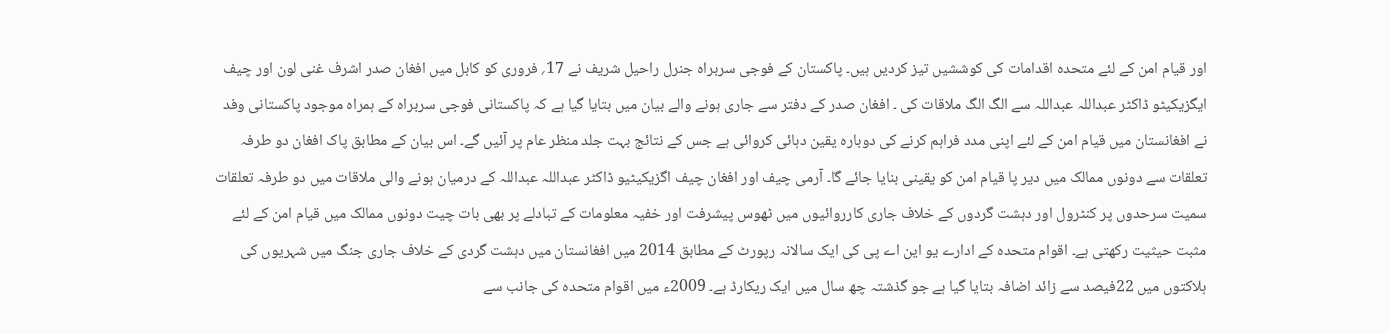اور قیام امن کے لئے متحدہ اقدامات کی کوششیں تیز کردیں ہیں۔ پاکستان کے فوجی سربراہ جنرل راحیل شریف نے 17؍ فروری کو کابل میں افغان صدر اشرف غنی لون اور چیف ایگزیکیٹو ڈاکٹر عبداللہ عبداللہ سے الگ الگ ملاقات کی ۔ افغان صدر کے دفتر سے جاری ہونے والے بیان میں بتایا گیا ہے کہ پاکستانی فوجی سربراہ کے ہمراہ موجود پاکستانی وفد نے افغانستان میں قیام امن کے لئے اپنی مدد فراہم کرنے کی دوبارہ یقین دہائی کروائی ہے جس کے نتائج بہت جلد منظر عام پر آئیں گے۔ اس بیان کے مطابق پاک افغان دو طرفہ تعلقات سے دونوں ممالک میں دیر پا قیام امن کو یقینی بنایا جائے گا۔ آرمی چیف اور افغان چیف اگزیکیٹیو ڈاکٹر عبداللہ عبداللہ کے درمیان ہونے والی ملاقات میں دو طرفہ تعلقات سمیت سرحدوں پر کنٹرول اور دہشت گردوں کے خلاف جاری کارروائیوں میں ٹھوس پیشرفت اور خفیہ معلومات کے تبادلے پر بھی بات چیت دونوں ممالک میں قیام امن کے لئے مثبت حیثیت رکھتی ہے۔ اقوام متحدہ کے ادارے یو این اے پی کی ایک سالانہ رپورٹ کے مطابق 2014 میں افغانستان میں دہشت گردی کے خلاف جاری جنگ میں شہریوں کی ہلاکتوں میں 22فیصد سے زائد اضافہ بتایا گیا ہے جو گذشتہ چھ سال میں ایک ریکارڈ ہے۔ 2009ء میں اقوام متحدہ کی جانب سے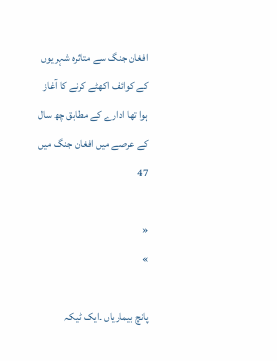افغان جنگ سے متاثرہ شہریوں کے کوائف اکھٹے کرنے کا آغاز ہوا تھا ادارے کے مطابق چھ سال کے عرصے میں افغان جنگ میں 47

«
»

پانچ بیماریاں ۔ایک ٹیکہ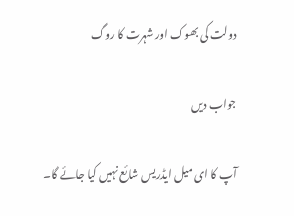دولت کی بھوک اور شہرت کا روگ

جواب دیں

آپ کا ای میل ایڈریس شائع نہیں کیا جائے گا۔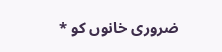ضروری خانوں کو *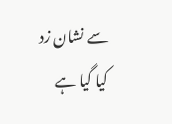سے نشان زد کیا گیا ہے